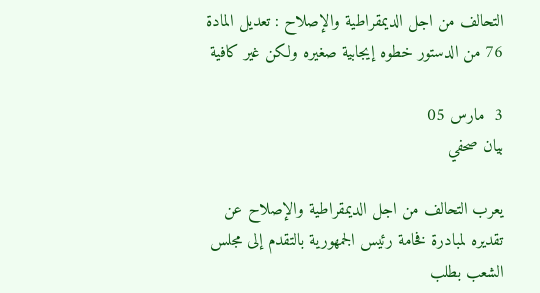التحالف من اجل الديمقراطية والإصلاح : تعديل المادة 76 من الدستور خطوه إيجابية صغيره ولكن غير كافية

3  مارس 05
بيان صحفي

يعرب التحالف من اجل الديمقراطية والإصلاح عن تقديره لمبادرة فخامة رئيس الجمهورية بالتقدم إلى مجلس الشعب بطلب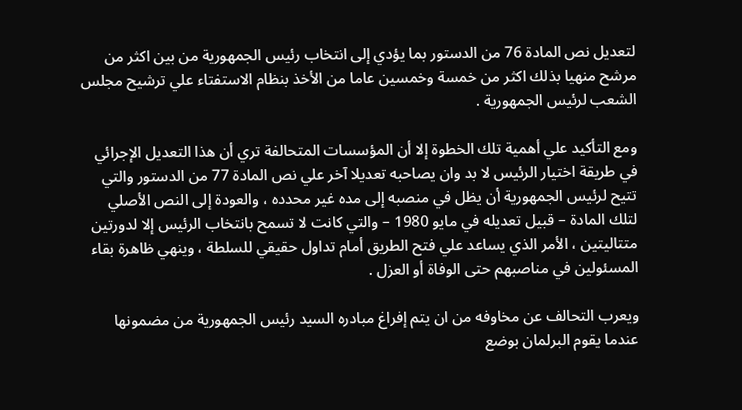لتعديل نص المادة 76 من الدستور بما يؤدي إلى انتخاب رئيس الجمهورية من بين اكثر من مرشح منهيا بذلك اكثر من خمسة وخمسين عاما من الأخذ بنظام الاستفتاء علي ترشيح مجلس الشعب لرئيس الجمهورية .

ومع التأكيد علي أهمية تلك الخطوة إلا أن المؤسسات المتحالفة تري أن هذا التعديل الإجرائي في طريقة اختيار الرئيس لا بد وان يصاحبه تعديلا آخر علي نص المادة 77 من الدستور والتي تتيح لرئيس الجمهورية أن يظل في منصبه إلى مده غير محدده ، والعودة إلى النص الأصلي لتلك المادة – قبيل تعديله في مايو 1980 – والتي كانت لا تسمح بانتخاب الرئيس إلا لدورتين متتاليتين ، الأمر الذي يساعد علي فتح الطريق أمام تداول حقيقي للسلطة ، وينهي ظاهرة بقاء المسئولين في مناصبهم حتى الوفاة أو العزل .

ويعرب التحالف عن مخاوفه من ان يتم إفراغ مبادره السيد رئيس الجمهورية من مضمونها عندما يقوم البرلمان بوضع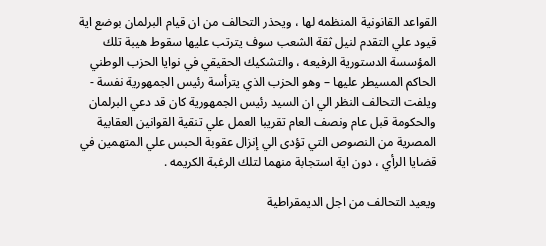القواعد القانونية المنظمه لها ، ويحذر التحالف من ان قيام البرلمان بوضع اية قيود علي التقدم لنيل ثقة الشعب سوف يترتب عليها سقوط هيبة تلك المؤسسة الدستورية الرفيعه ، والتشكيك الحقيقي في نوايا الحزب الوطني الحاكم المسيطر عليها – وهو الحزب الذي يترأسة رئيس الجمهورية نفسة - ويلفت التحالف النظر الي ان السيد رئيس الجمهورية كان قد دعي البرلمان والحكومة قبل عام ونصف العام تقريبا العمل علي تنقية القوانين العقابية المصرية من النصوص التي تؤدى الي إنزال عقوبة الحبس علي المتهمين في قضايا الرأي ، دون اية استجابة منهما لتلك الرغبة الكريمه .

ويعيد التحالف من اجل الديمقراطية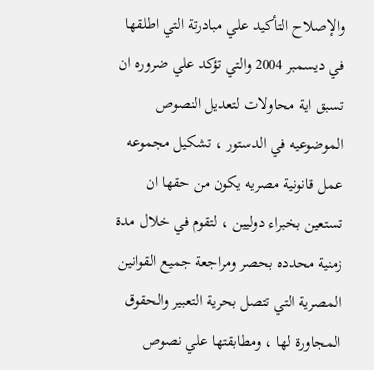والإصلاح التأكيد علي مبادرتة التي اطلقها في ديسمبر 2004 والتي تؤكد علي ضروره ان تسبق اية محاولات لتعديل النصوص الموضوعيه في الدستور ، تشكيل مجموعه عمل قانونية مصريه يكون من حقها ان تستعين بخبراء دوليين ، لتقوم في خلال مدة زمنية محدده بحصر ومراجعة جميع القوانين المصرية التي تتصل بحرية التعبير والحقوق المجاورة لها ، ومطابقتها علي نصوص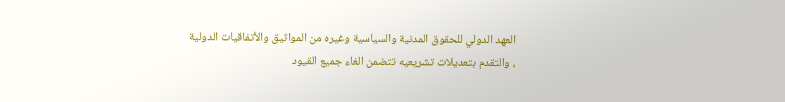العهد الدولي للحقوق المدنية والسياسية وغيره من المواثيق والأتفاقيات الدولية ، والتقدم بتعديلات تشريعيه تتضمن الغاء جميع القيود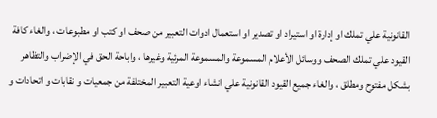القانونية علي تملك او إدارة او استيراد او تصدير او استعمال ادوات التعبير من صحف او كتب او مطبوعات ، والغاء كافة القيود علي تملك الصحف ووسائل الأعلام المسموعة والمسموعة المرئية وغيرها ، واباحة الحق في الإضراب والتظاهر بشكل مفتوح ومطلق ، والغاء جميع القيود القانونية علي انشاء اوعية التعبير المختلفة من جمعيات و نقابات و اتحادات و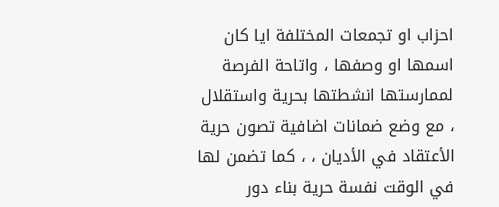احزاب او تجمعات المختلفة ايا كان اسمها او وصفها ، واتاحة الفرصة لممارستها انشطتها بحرية واستقلال ، مع وضع ضمانات اضافية تصون حرية الأعتقاد في الأديان ، ، كما تضمن لها في الوقت نفسة حرية بناء دور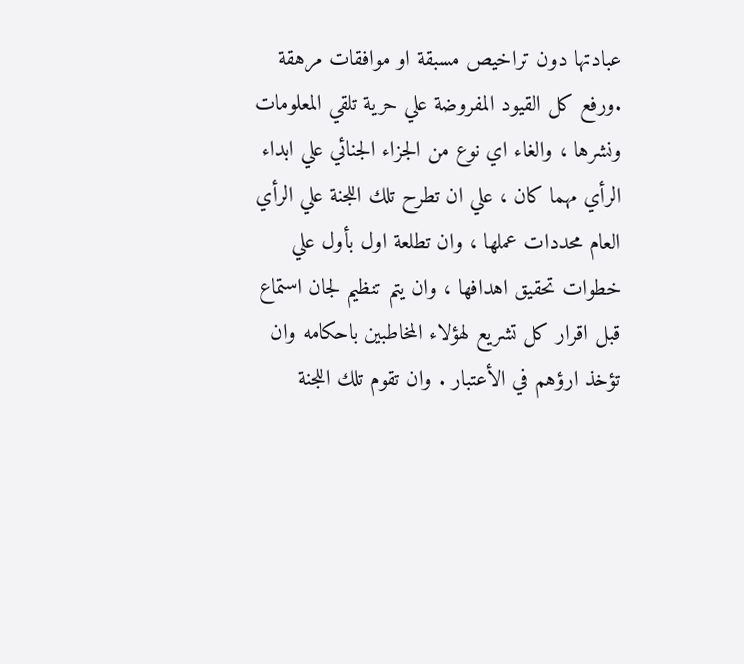عبادتها دون تراخيص مسبقة او موافقات مرهقة .ورفع كل القيود المفروضة علي حرية تلقي المعلومات ونشرها ، والغاء اي نوع من الجزاء الجنائي علي ابداء الرأي مهما كان ، علي ان تطرح تلك اللجنة علي الرأي العام محددات عملها ، وان تطلعة اول بأول علي خطوات تحقيق اهدافها ، وان يتم تنظيم لجان استماع قبل اقرار كل تشريع لهؤلاء المخاطبين باحكامه وان تؤخذ ارؤهم في الأعتبار . وان تقوم تلك اللجنة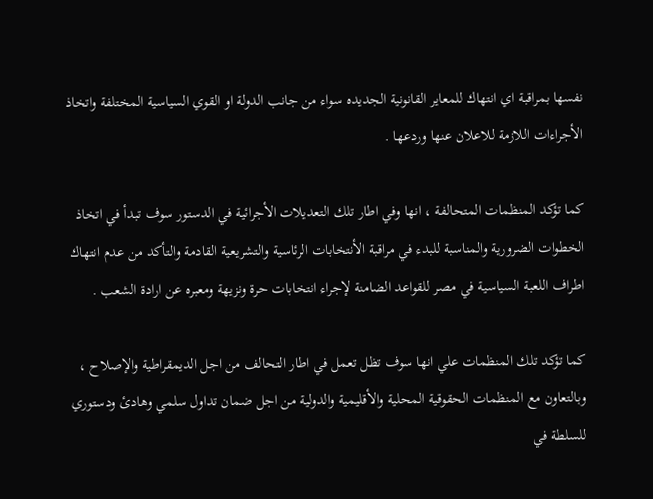نفسها بمراقبة اي انتهاك للمعاير القانونية الجديده سواء من جانب الدولة او القوي السياسية المختلفة واتخاذ الأجراءات اللازمة للاعلان عنها وردعها .

كما تؤكد المنظمات المتحالفة ، انها وفي اطار تلك التعديلات الأجرائية في الدستور سوف تبدأ في اتخاذ الخطوات الضرورية والمناسبة للبدء في مراقبة الأنتخابات الرئاسية والتشريعية القادمة والتأكد من عدم انتهاك اطراف اللعبة السياسية في مصر للقواعد الضامنة لإجراء انتخابات حرة ونزيهة ومعبره عن ارادة الشعب .

كما تؤكد تلك المنظمات علي انها سوف تظل تعمل في اطار التحالف من اجل الديمقراطية والإصلاح ، وبالتعاون مع المنظمات الحقوقية المحلية والأقليمية والدولية من اجل ضمان تداول سلمي وهادئ ودستوري للسلطة في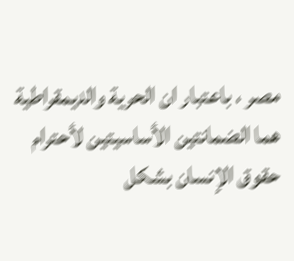مصر ، باعتبار ان الحرية والديمقراطية هما الضمانتين الأساسيتين لأحترام حقوق الإنسان بشكل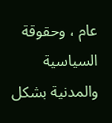عام ، وحقوقة السياسية والمدنية بشكل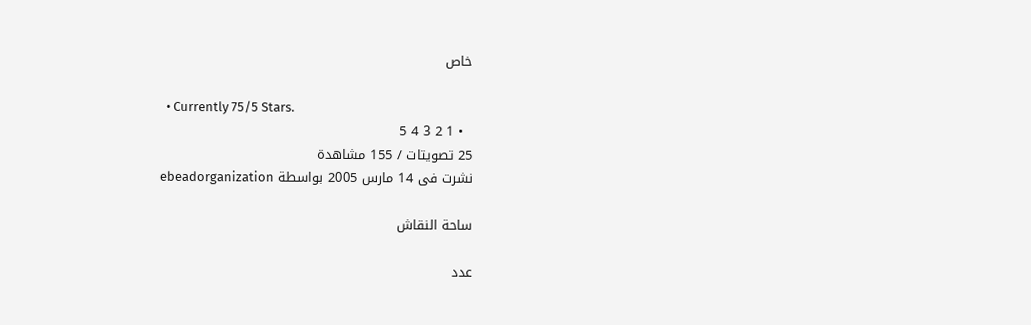خاص

  • Currently 75/5 Stars.
  • 1 2 3 4 5
25 تصويتات / 155 مشاهدة
نشرت فى 14 مارس 2005 بواسطة ebeadorganization

ساحة النقاش

عدد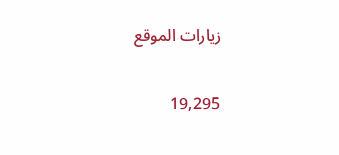زيارات الموقع

19,295